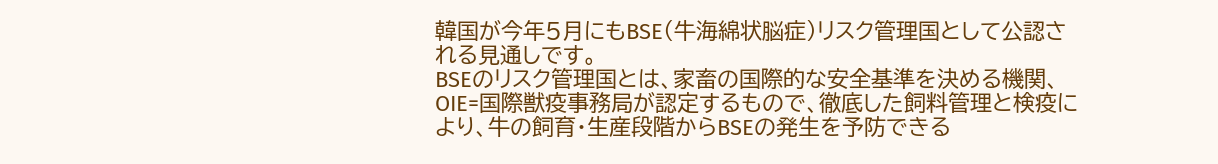韓国が今年5月にもBSE(牛海綿状脳症)リスク管理国として公認される見通しです。
BSEのリスク管理国とは、家畜の国際的な安全基準を決める機関、OIE=国際獣疫事務局が認定するもので、徹底した飼料管理と検疫により、牛の飼育・生産段階からBSEの発生を予防できる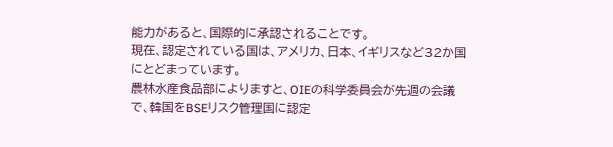能力があると、国際的に承認されることです。
現在、認定されている国は、アメリカ、日本、イギリスなど32か国にとどまっています。
農林水産食品部によりますと、OIEの科学委員会が先週の会議で、韓国をBSEリスク管理国に認定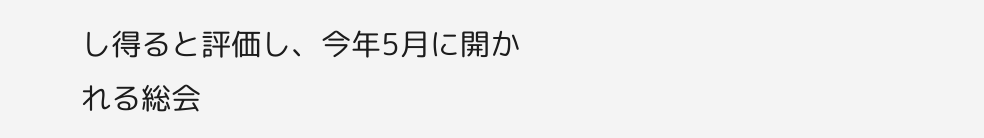し得ると評価し、今年5月に開かれる総会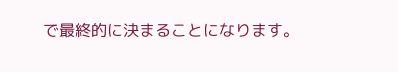で最終的に決まることになります。